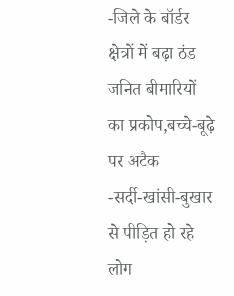-जिले के बॉर्डर क्षेत्रों में बढ़ा ठंड जनित बीमारियों का प्रकोप,बच्चे-बूढ़े पर अटैक
-सर्दी-खांसी-बुखार से पीड़ित हो रहे लोग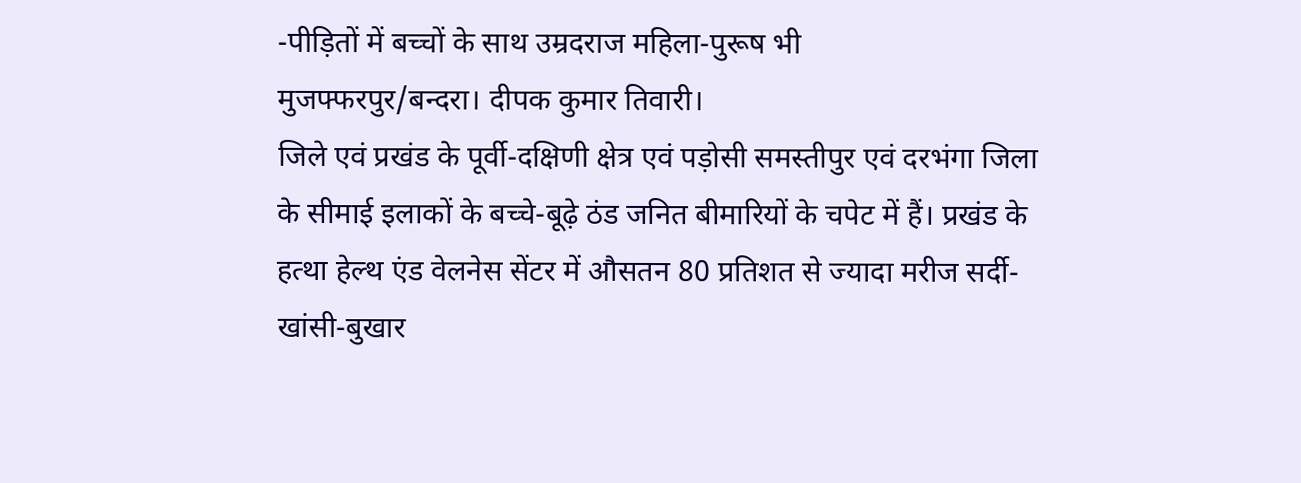-पीड़ितों में बच्चों के साथ उम्रदराज महिला-पुरूष भी
मुजफ्फरपुर/बन्दरा। दीपक कुमार तिवारी।
जिले एवं प्रखंड के पूर्वी-दक्षिणी क्षेत्र एवं पड़ोसी समस्तीपुर एवं दरभंगा जिला के सीमाई इलाकों के बच्चे-बूढ़े ठंड जनित बीमारियों के चपेट में हैं। प्रखंड के हत्था हेल्थ एंड वेलनेस सेंटर में औसतन 80 प्रतिशत से ज्यादा मरीज सर्दी-खांसी-बुखार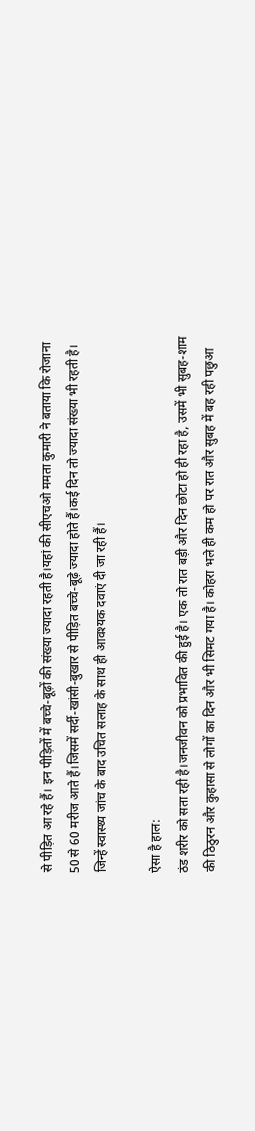से पीड़ित आ रहे हैं। इन पीड़ितों में बच्चे-बूढ़ों की संख्या ज्यादा रहती है।यहां की सीएचओ ममता कुमारी ने बताया कि रोजाना 50 से 60 मरीज आते हैं।जिसमें सर्दी-खांसी-बुखार से पीड़ित बच्चे-बूढ़े ज्यादा होते हैं।कई दिन तो ज्यादा संख्या भी रहती है। जिन्हें स्वास्थ्य जांच के बाद उचित सलाह के साथ ही आवश्यक दवाएं दी जा रही हैं।

ऐसा है हाल:
ठंड शरीर को सता रही है।जनजीवन को प्रभावित की हुई है। एक तो रात बड़ी और दिन छोटा हो ही रहा है, उसमें भी सुबह-शाम की ठिठुरन और कुहासा से लोगों का दिन और भी सिमट गया है। कोहरा भले ही कम हो पर रात और सुबह में बह रही पछुआ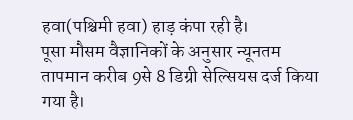हवा(पश्चिमी हवा) हाड़ कंपा रही है।
पूसा मौसम वैज्ञानिकों के अनुसार न्यूनतम तापमान करीब 9से 8 डिग्री सेल्सियस दर्ज किया गया है।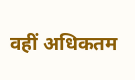वहीं अधिकतम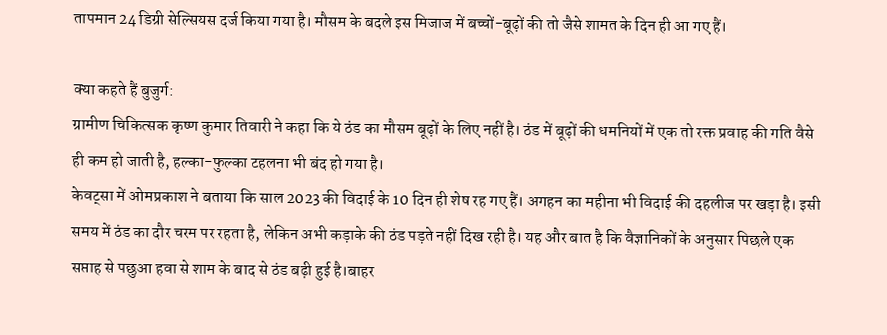तापमान 24 डिग्री सेल्सियस दर्ज किया गया है। मौसम के बदले इस मिजाज में बच्चों-बूढ़ों की तो जैसे शामत के दिन ही आ गए हैं।

क्या कहते हैं बुजुर्ग:
ग्रामीण चिकित्सक कृष्ण कुमार तिवारी ने कहा कि ये ठंड का मौसम बूढ़ों के लिए नहीं है। ठंड में बूढ़ों की धमनियों में एक तो रक्त प्रवाह की गति वैसे ही कम हो जाती है, हल्का-फुल्का टहलना भी बंद हो गया है।
केवट्सा में ओमप्रकाश ने बताया कि साल 2023 की विदाई के 10 दिन ही शेष रह गए हैं। अगहन का महीना भी विदाई की दहलीज पर खड़ा है। इसी समय में ठंड का दौर चरम पर रहता है, लेकिन अभी कड़ाके की ठंड पड़ते नहीं दिख रही है। यह और बात है कि वैज्ञानिकों के अनुसार पिछले एक सप्ताह से पछुआ हवा से शाम के बाद से ठंड बढ़ी हुई है।बाहर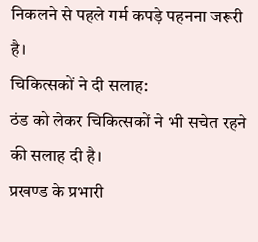निकलने से पहले गर्म कपड़े पहनना जरूरी है।
चिकित्सकों ने दी सलाह:
ठंड को लेकर चिकित्सकों ने भी सचेत रहने की सलाह दी है।
प्रखण्ड के प्रभारी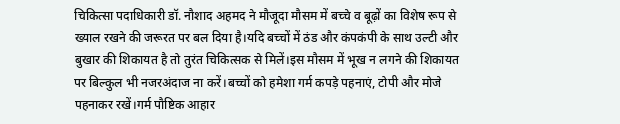चिकित्सा पदाधिकारी डॉ. नौशाद अहमद ने मौजूदा मौसम में बच्चे व बूढ़ों का विशेष रूप से ख्याल रखने की जरूरत पर बल दिया है।यदि बच्चों में ठंड और कंपकंपी के साथ उल्टी और बुखार की शिकायत है तो तुरंत चिकित्सक से मिलें।इस मौसम में भूख न लगने की शिकायत पर बिल्कुल भी नजरअंदाज ना करें।बच्चों को हमेशा गर्म कपड़े पहनाएं, टोपी और मोजे पहनाकर रखें।गर्म पौष्टिक आहार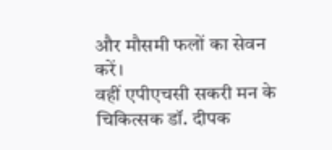और मौसमी फलों का सेवन करें।
वहीं एपीएचसी सकरी मन के चिकित्सक डॉ. दीपक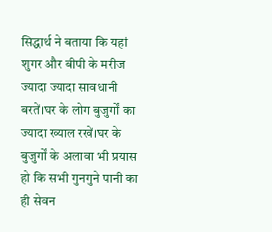सिद्धार्थ ने बताया कि यहां शुगर और बीपी के मरीज ज्यादा ज्यादा सावधानी बरतें।घर के लोग बुजुर्गों का ज्यादा ख्याल रखें।घर के बुजुर्गों के अलावा भी प्रयास हो कि सभी गुनगुने पानी का ही सेवन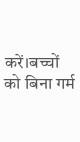करें।बच्चों को बिना गर्म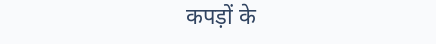कपड़ों के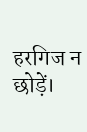हरगिज न छोड़ें।